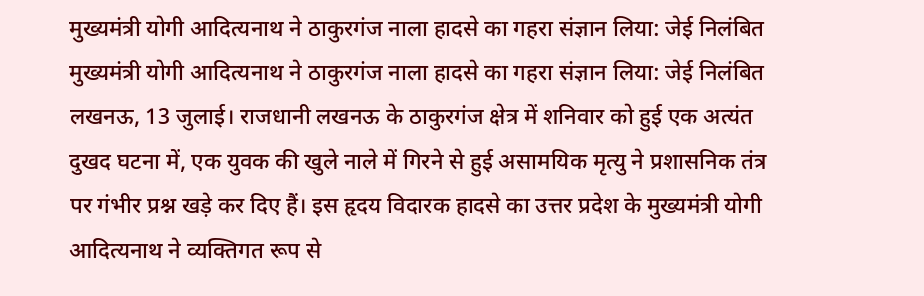मुख्यमंत्री योगी आदित्यनाथ ने ठाकुरगंज नाला हादसे का गहरा संज्ञान लिया: जेई निलंबित
मुख्यमंत्री योगी आदित्यनाथ ने ठाकुरगंज नाला हादसे का गहरा संज्ञान लिया: जेई निलंबित
लखनऊ, 13 जुलाई। राजधानी लखनऊ के ठाकुरगंज क्षेत्र में शनिवार को हुई एक अत्यंत दुखद घटना में, एक युवक की खुले नाले में गिरने से हुई असामयिक मृत्यु ने प्रशासनिक तंत्र पर गंभीर प्रश्न खड़े कर दिए हैं। इस हृदय विदारक हादसे का उत्तर प्रदेश के मुख्यमंत्री योगी आदित्यनाथ ने व्यक्तिगत रूप से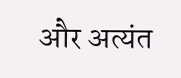और अत्यंत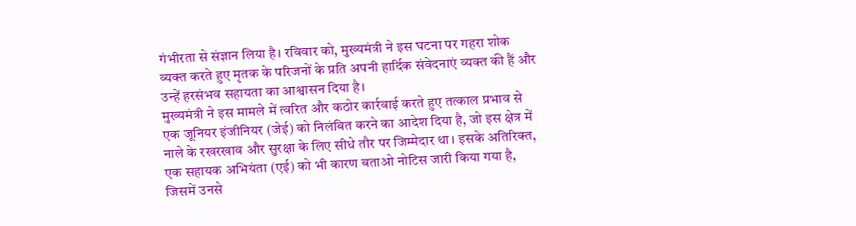गंभीरता से संज्ञान लिया है। रविवार को, मुख्यमंत्री ने इस घटना पर गहरा शोक व्यक्त करते हुए मृतक के परिजनों के प्रति अपनी हार्दिक संवेदनाएं व्यक्त की हैं और उन्हें हरसंभव सहायता का आश्वासन दिया है।
मुख्यमंत्री ने इस मामले में त्वरित और कठोर कार्रवाई करते हुए तत्काल प्रभाव से एक जूनियर इंजीनियर (जेई) को निलंबित करने का आदेश दिया है, जो इस क्षेत्र में नाले के रखरखाव और सुरक्षा के लिए सीधे तौर पर जिम्मेदार था। इसके अतिरिक्त, एक सहायक अभियंता (एई) को भी कारण बताओ नोटिस जारी किया गया है, जिसमें उनसे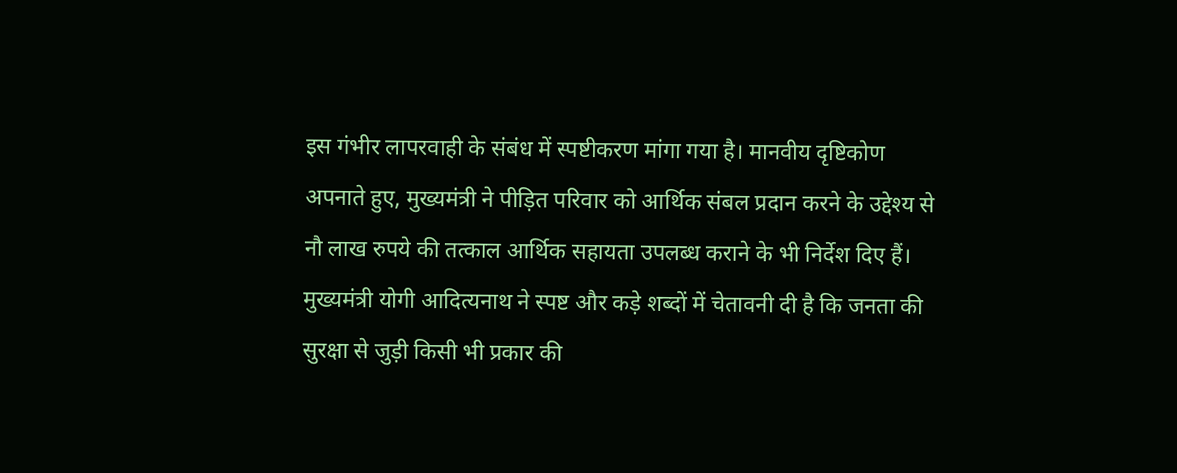इस गंभीर लापरवाही के संबंध में स्पष्टीकरण मांगा गया है। मानवीय दृष्टिकोण अपनाते हुए, मुख्यमंत्री ने पीड़ित परिवार को आर्थिक संबल प्रदान करने के उद्देश्य से नौ लाख रुपये की तत्काल आर्थिक सहायता उपलब्ध कराने के भी निर्देश दिए हैं।
मुख्यमंत्री योगी आदित्यनाथ ने स्पष्ट और कड़े शब्दों में चेतावनी दी है कि जनता की सुरक्षा से जुड़ी किसी भी प्रकार की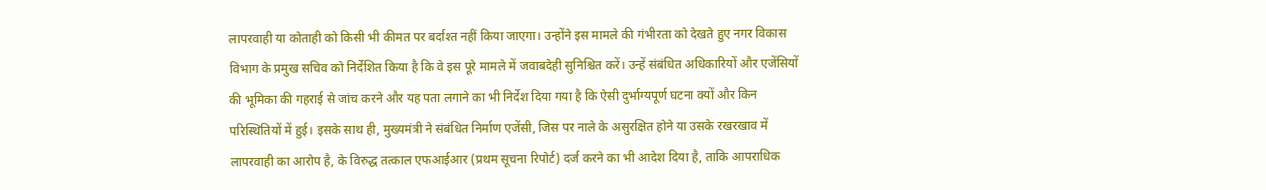लापरवाही या कोताही को किसी भी कीमत पर बर्दाश्त नहीं किया जाएगा। उन्होंने इस मामले की गंभीरता को देखते हुए नगर विकास विभाग के प्रमुख सचिव को निर्देशित किया है कि वे इस पूरे मामले में जवाबदेही सुनिश्चित करें। उन्हें संबंधित अधिकारियों और एजेंसियों की भूमिका की गहराई से जांच करने और यह पता लगाने का भी निर्देश दिया गया है कि ऐसी दुर्भाग्यपूर्ण घटना क्यों और किन परिस्थितियों में हुई। इसके साथ ही, मुख्यमंत्री ने संबंधित निर्माण एजेंसी, जिस पर नाले के असुरक्षित होने या उसके रखरखाव में लापरवाही का आरोप है, के विरुद्ध तत्काल एफआईआर (प्रथम सूचना रिपोर्ट) दर्ज करने का भी आदेश दिया है, ताकि आपराधिक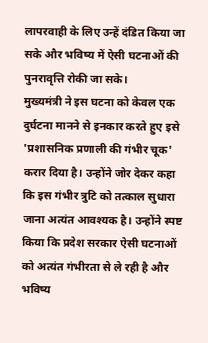लापरवाही के लिए उन्हें दंडित किया जा सके और भविष्य में ऐसी घटनाओं की पुनरावृत्ति रोकी जा सके।
मुख्यमंत्री ने इस घटना को केवल एक दुर्घटना मानने से इनकार करते हुए इसे 'प्रशासनिक प्रणाली की गंभीर चूक' करार दिया है। उन्होंने जोर देकर कहा कि इस गंभीर त्रुटि को तत्काल सुधारा जाना अत्यंत आवश्यक है। उन्होंने स्पष्ट किया कि प्रदेश सरकार ऐसी घटनाओं को अत्यंत गंभीरता से ले रही है और भविष्य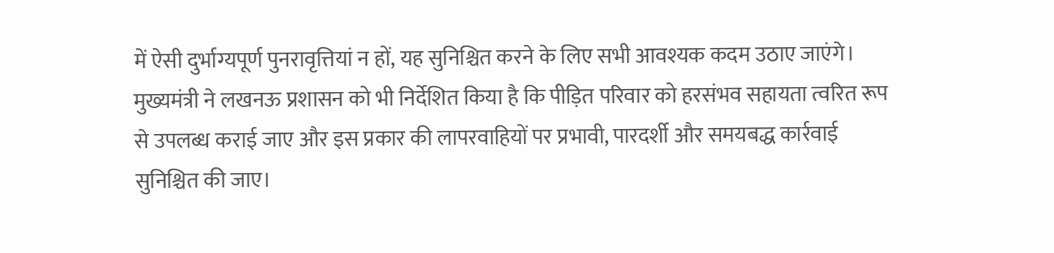में ऐसी दुर्भाग्यपूर्ण पुनरावृत्तियां न हों, यह सुनिश्चित करने के लिए सभी आवश्यक कदम उठाए जाएंगे। मुख्यमंत्री ने लखनऊ प्रशासन को भी निर्देशित किया है कि पीड़ित परिवार को हरसंभव सहायता त्वरित रूप से उपलब्ध कराई जाए और इस प्रकार की लापरवाहियों पर प्रभावी, पारदर्शी और समयबद्ध कार्रवाई सुनिश्चित की जाए।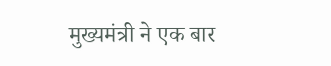मुख्यमंत्री ने एक बार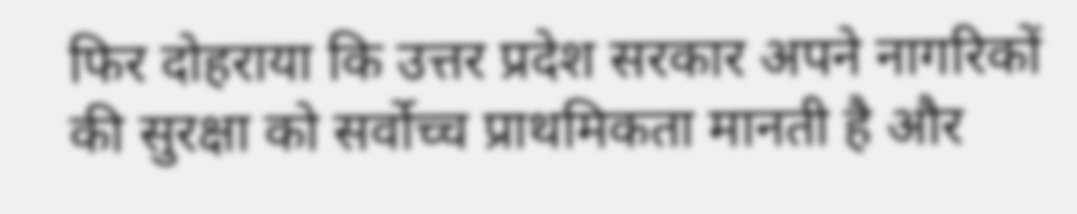फिर दोहराया कि उत्तर प्रदेश सरकार अपने नागरिकों की सुरक्षा को सर्वोच्च प्राथमिकता मानती है और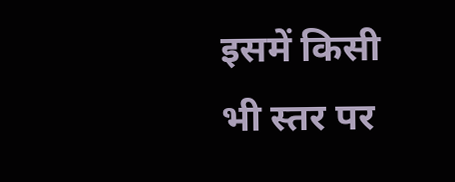इसमें किसी भी स्तर पर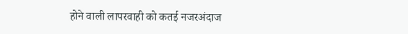होने वाली लापरवाही को कतई नजरअंदाज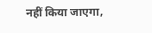नहीं किया जाएगा,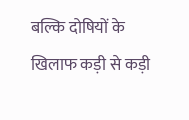बल्कि दोषियों के खिलाफ कड़ी से कड़ी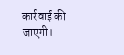कार्रवाई की जाएगी।